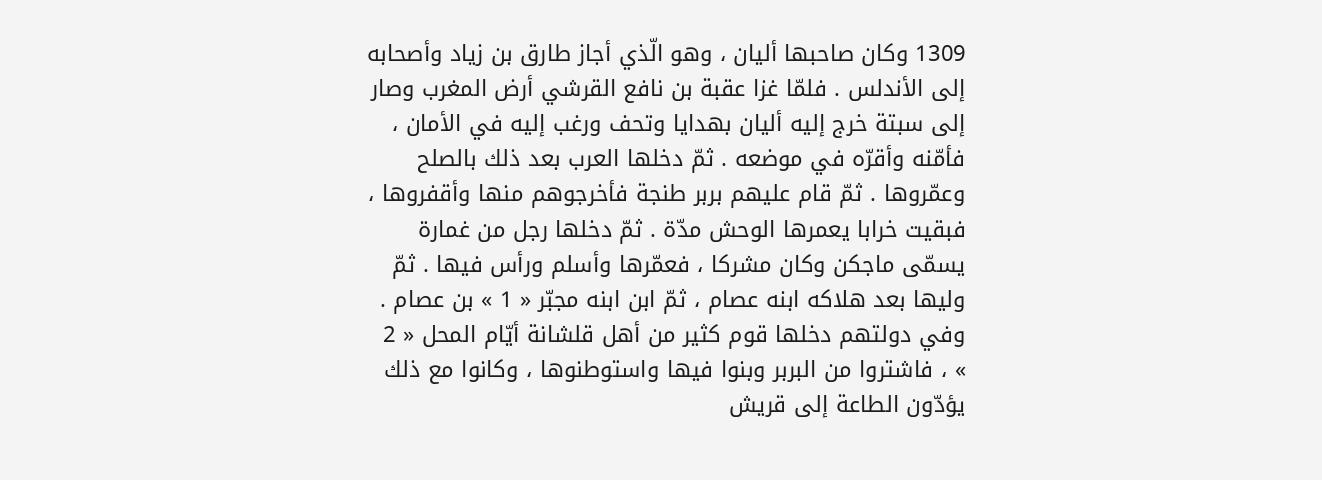1309 وكان صاحبها أليان ، وهو الّذي أجاز طارق بن زياد وأصحابه إلى الأندلس . فلمّا غزا عقبة بن نافع القرشي أرض المغرب وصار إلى سبتة خرج إليه أليان بهدايا وتحف ورغب إليه في الأمان ، فأمّنه وأقرّه في موضعه . ثمّ دخلها العرب بعد ذلك بالصلح وعمّروها . ثمّ قام عليهم بربر طنجة فأخرجوهم منها وأقفروها ، فبقيت خرابا يعمرها الوحش مدّة . ثمّ دخلها رجل من غمارة يسمّى ماجكن وكان مشركا ، فعمّرها وأسلم ورأس فيها . ثمّ وليها بعد هلاكه ابنه عصام ، ثمّ ابن ابنه مجبّر « 1 » بن عصام . وفي دولتهم دخلها قوم كثير من أهل قلشانة أيّام المحل « 2 » ، فاشتروا من البربر وبنوا فيها واستوطنوها ، وكانوا مع ذلك يؤدّون الطاعة إلى قريش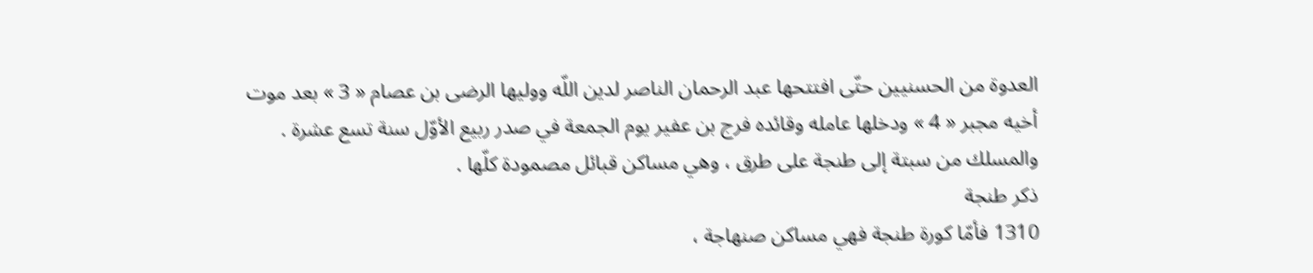العدوة من الحسنيين حتّى افتتحها عبد الرحمان الناصر لدين اللّه ووليها الرضى بن عصام « 3 » بعد موت أخيه مجبر « 4 » ودخلها عامله وقائده فرج بن عفير يوم الجمعة في صدر ربيع الأوّل سنة تسع عشرة .
والمسلك من سبتة إلى طنجة على طرق ، وهي مساكن قبائل مصمودة كلّها .
ذكر طنجة
1310 فأمّا كورة طنجة فهي مساكن صنهاجة ،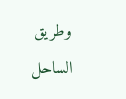وطريق الساحل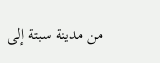من مدينة سبتة إلى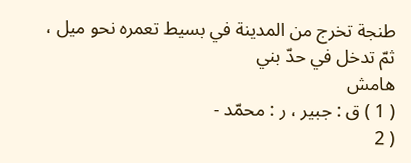طنجة تخرج من المدينة في بسيط تعمره نحو ميل ، ثمّ تدخل في حدّ بني
هامش
( 1 ) ق : جبير ، ر : محمّد -
( 2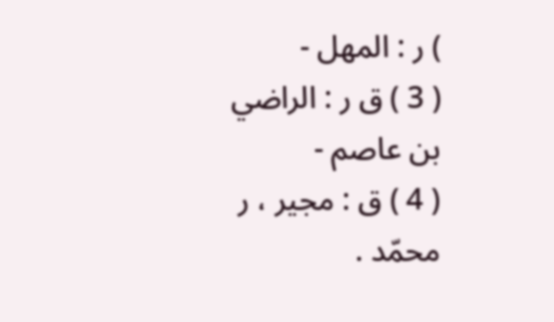) ر : المهل -
( 3 ) ق ر : الراضي بن عاصم -
( 4 ) ق : مجير ، ر محمّد .